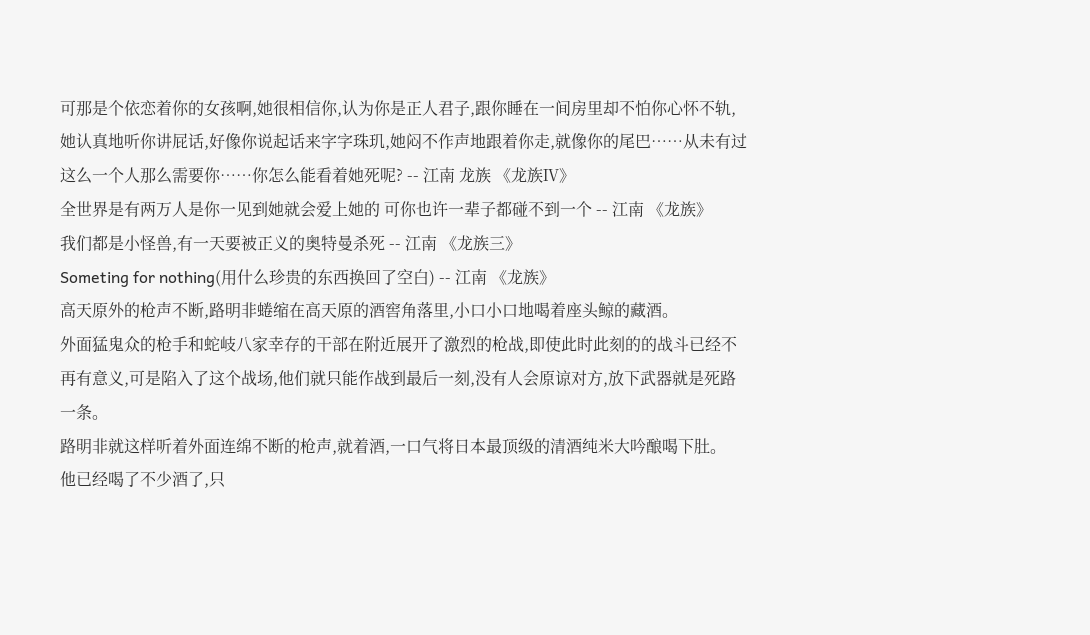可那是个依恋着你的女孩啊,她很相信你,认为你是正人君子,跟你睡在一间房里却不怕你心怀不轨,她认真地听你讲屁话,好像你说起话来字字珠玑,她闷不作声地跟着你走,就像你的尾巴……从未有过这么一个人那么需要你……你怎么能看着她死呢? -- 江南 龙族 《龙族Ⅳ》
全世界是有两万人是你一见到她就会爱上她的 可你也许一辈子都碰不到一个 -- 江南 《龙族》
我们都是小怪兽,有一天要被正义的奥特曼杀死 -- 江南 《龙族三》
Someting for nothing(用什么珍贵的东西换回了空白) -- 江南 《龙族》
高天原外的枪声不断,路明非蜷缩在高天原的酒窖角落里,小口小口地喝着座头鲸的藏酒。
外面猛鬼众的枪手和蛇岐八家幸存的干部在附近展开了激烈的枪战,即使此时此刻的的战斗已经不再有意义,可是陷入了这个战场,他们就只能作战到最后一刻,没有人会原谅对方,放下武器就是死路一条。
路明非就这样听着外面连绵不断的枪声,就着酒,一口气将日本最顶级的清酒纯米大吟酿喝下肚。
他已经喝了不少酒了,只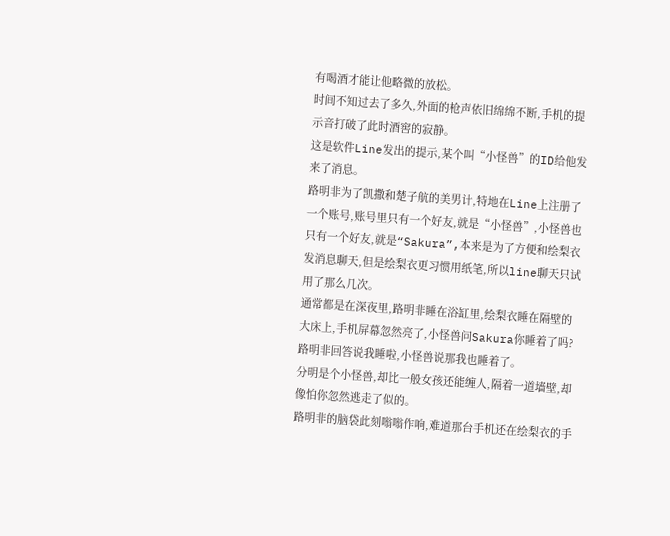有喝酒才能让他略微的放松。
时间不知过去了多久,外面的枪声依旧绵绵不断,手机的提示音打破了此时酒窖的寂静。
这是软件Line发出的提示,某个叫“小怪兽”的ID给他发来了消息。
路明非为了凯撒和楚子航的美男计,特地在Line上注册了一个账号,账号里只有一个好友,就是“小怪兽”,小怪兽也只有一个好友,就是“Sakura”,本来是为了方便和绘梨衣发消息聊天,但是绘梨衣更习惯用纸笔,所以line聊天只试用了那么几次。
通常都是在深夜里,路明非睡在浴缸里,绘梨衣睡在隔壁的大床上,手机屏幕忽然亮了,小怪兽问Sakura你睡着了吗?路明非回答说我睡啦,小怪兽说那我也睡着了。
分明是个小怪兽,却比一般女孩还能缠人,隔着一道墙壁,却像怕你忽然逃走了似的。
路明非的脑袋此刻嗡嗡作响,难道那台手机还在绘梨衣的手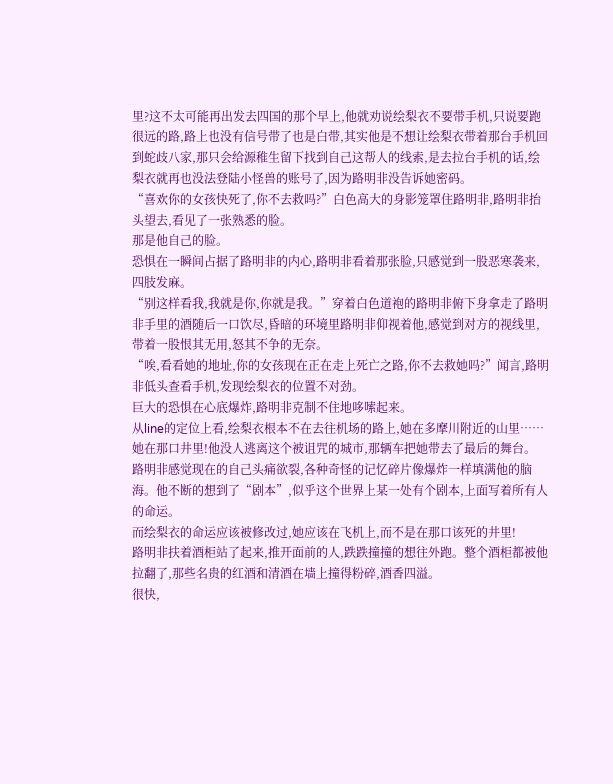里?这不太可能再出发去四国的那个早上,他就劝说绘梨衣不要带手机,只说要跑很远的路,路上也没有信号带了也是白带,其实他是不想让绘梨衣带着那台手机回到蛇歧八家,那只会给源稚生留下找到自己这帮人的线索,是去拉台手机的话,绘梨衣就再也没法登陆小怪兽的账号了,因为路明非没告诉她密码。
“喜欢你的女孩快死了,你不去救吗?”白色高大的身影笼罩住路明非,路明非抬头望去,看见了一张熟悉的脸。
那是他自己的脸。
恐惧在一瞬间占据了路明非的内心,路明非看着那张脸,只感觉到一股恶寒袭来,四肢发麻。
“别这样看我,我就是你,你就是我。”穿着白色道袍的路明非俯下身拿走了路明非手里的酒随后一口饮尽,昏暗的环境里路明非仰视着他,感觉到对方的视线里,带着一股恨其无用,怒其不争的无奈。
“唉,看看她的地址,你的女孩现在正在走上死亡之路,你不去救她吗?”闻言,路明非低头查看手机,发现绘梨衣的位置不对劲。
巨大的恐惧在心底爆炸,路明非克制不住地哆嗦起来。
从line的定位上看,绘梨衣根本不在去往机场的路上,她在多摩川附近的山里……她在那口井里!他没人逃离这个被诅咒的城市,那辆车把她带去了最后的舞台。
路明非感觉现在的自己头痛欲裂,各种奇怪的记忆碎片像爆炸一样填满他的脑海。他不断的想到了“剧本”,似乎这个世界上某一处有个剧本,上面写着所有人的命运。
而绘梨衣的命运应该被修改过,她应该在飞机上,而不是在那口该死的井里!
路明非扶着酒柜站了起来,推开面前的人,跌跌撞撞的想往外跑。整个酒柜都被他拉翻了,那些名贵的红酒和清酒在墙上撞得粉碎,酒香四溢。
很快,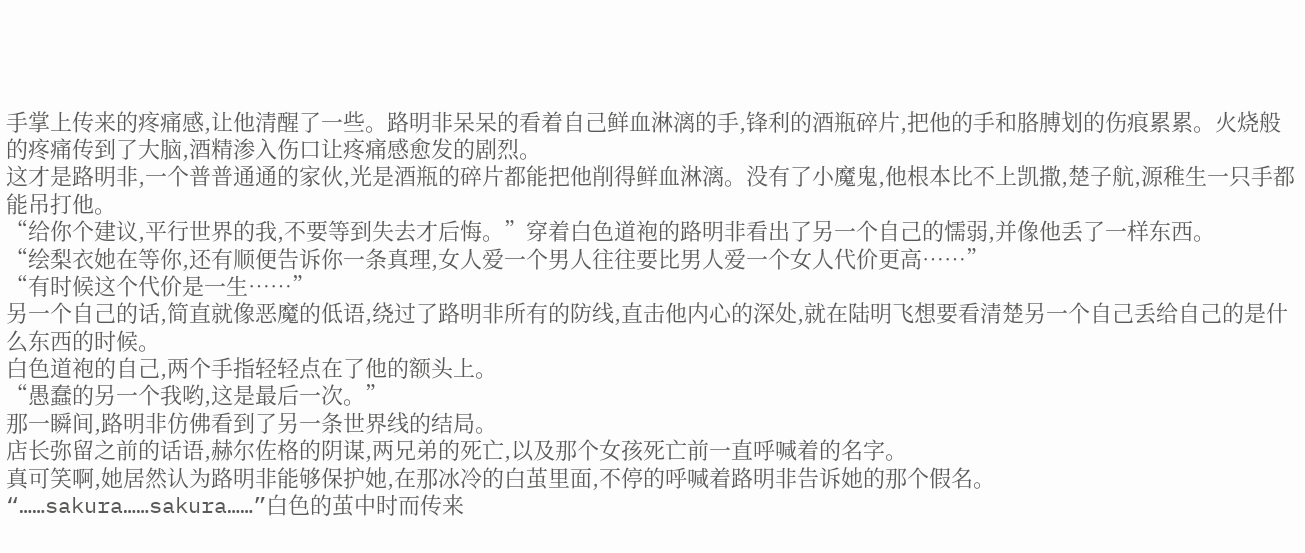手掌上传来的疼痛感,让他清醒了一些。路明非呆呆的看着自己鲜血淋漓的手,锋利的酒瓶碎片,把他的手和胳膊划的伤痕累累。火烧般的疼痛传到了大脑,酒精渗入伤口让疼痛感愈发的剧烈。
这才是路明非,一个普普通通的家伙,光是酒瓶的碎片都能把他削得鲜血淋漓。没有了小魔鬼,他根本比不上凯撒,楚子航,源稚生一只手都能吊打他。
“给你个建议,平行世界的我,不要等到失去才后悔。”穿着白色道袍的路明非看出了另一个自己的懦弱,并像他丢了一样东西。
“绘梨衣她在等你,还有顺便告诉你一条真理,女人爱一个男人往往要比男人爱一个女人代价更高……”
“有时候这个代价是一生……”
另一个自己的话,简直就像恶魔的低语,绕过了路明非所有的防线,直击他内心的深处,就在陆明飞想要看清楚另一个自己丢给自己的是什么东西的时候。
白色道袍的自己,两个手指轻轻点在了他的额头上。
“愚蠢的另一个我哟,这是最后一次。”
那一瞬间,路明非仿佛看到了另一条世界线的结局。
店长弥留之前的话语,赫尔佐格的阴谋,两兄弟的死亡,以及那个女孩死亡前一直呼喊着的名字。
真可笑啊,她居然认为路明非能够保护她,在那冰冷的白茧里面,不停的呼喊着路明非告诉她的那个假名。
“……sakura……sakura……”白色的茧中时而传来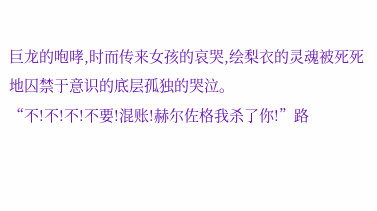巨龙的咆哮,时而传来女孩的哀哭,绘梨衣的灵魂被死死地囚禁于意识的底层孤独的哭泣。
“不!不!不!不要!混账!赫尔佐格我杀了你!”路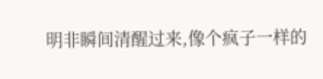明非瞬间清醒过来,像个疯子一样的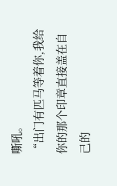嘶吼。
“出门有匹马等着你,我给你的那个印章直接盖在自己的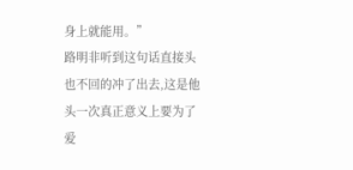身上就能用。”
路明非听到这句话直接头也不回的冲了出去,这是他头一次真正意义上要为了爱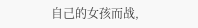自己的女孩而战,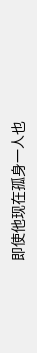即使他现在孤身一人也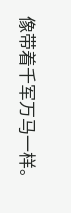像带着千军万马一样。